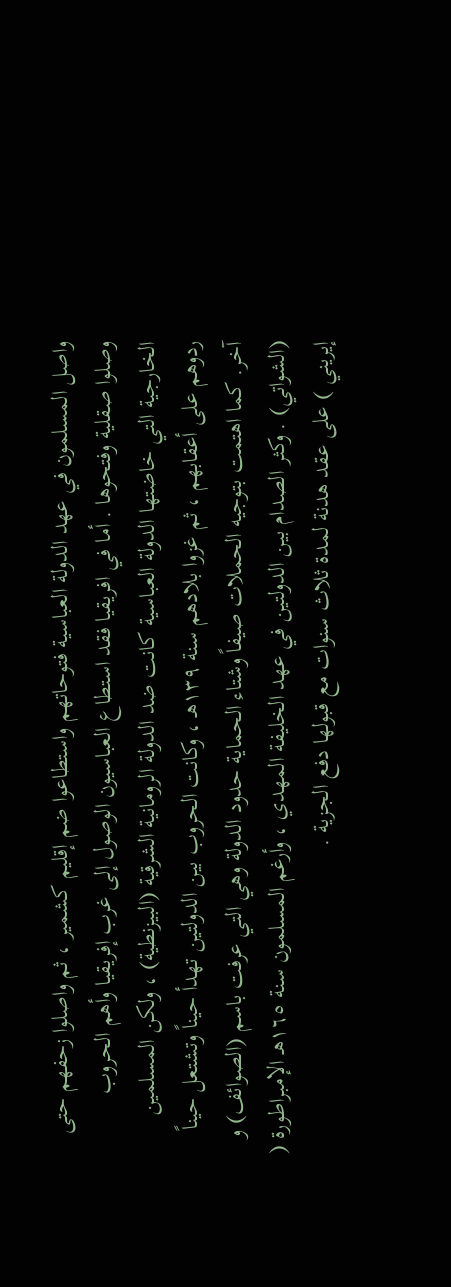واصل المسلمون في عهد الدولة العباسية فتوحاتهم واستطاعوا ضم إقليم كشمير ، ثم واصلوا زحفهم حتى وصلوا صقلية وفتحوها . أما في افريقيا فقد استطاع العباسيون الوصول إلى غرب إفريقيا وأهم الحروب الخارجية التي خاضتها الدولة العباسية كانت ضد الدولة الرومانية الشرقية (البيزنطية) ، ولكن المسلمين ردوهم على أعقابهم ، ثم غزوا بلادهم سنة ١٣٩هـ ، وكانت الحروب بين الدولتين تهدأ حيناً وتشتعل حيناً آخر. كما اهتمت بتوجيه الحملات صيفاً وشتاء الحماية حدود الدولة وهي التي عرفت باسم (الصوائف) و (الشواتي) . وكثر الصدام بين الدولتين في عهد الخليفة المهدي ، وأرغم المسلمون سنة ١٦٥هـ الإمبراطورة ( إيريني ) على عقد هدنة لمدة ثلاث سنوات مع قبولها دفع الجزية .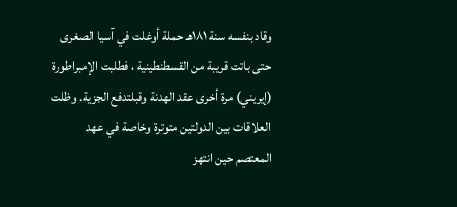وقاد بنفسه سنة ١٨١هـ حملة أوغلت في آسيا الصغرى حتى باتت قريبة من القسطنطينية ، فطلبت الإمبراطورة (إيريني) مرة أخرى عقد الهدنة وقبلتدفع الجزية. وظلت العلاقات بين الدولتين متوترة وخاصة في عهد المعتصم حين انتهز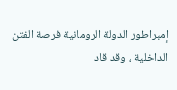إمبراطور الدولة الرومانية فرصة الفتن الداخلية ، وقد قاد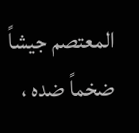المعتصم جيشاً ضخماً ضده ،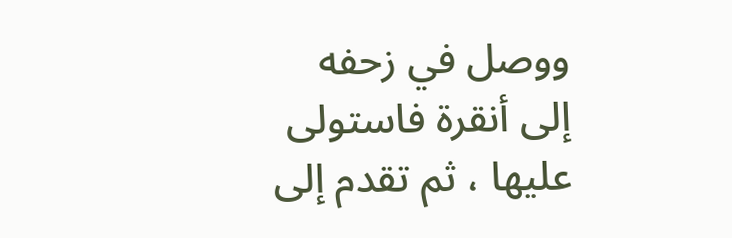ووصل في زحفه إلى أنقرة فاستولى عليها ، ثم تقدم إلى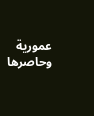عمورية وحاصرها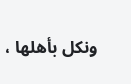ونكل بأهلها ،